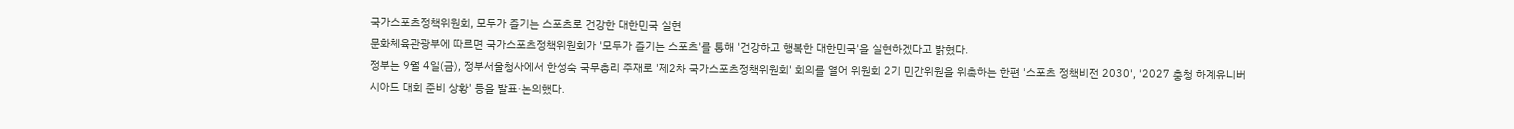국가스포츠정책위원회, 모두가 즐기는 스포츠로 건강한 대한민국 실현
문화체육관광부에 따르면 국가스포츠정책위원회가 '모두가 즐기는 스포츠'를 통해 '건강하고 행복한 대한민국'을 실현하겠다고 밝혔다.
정부는 9월 4일(금), 정부서울청사에서 한성숙 국무총리 주재로 '제2차 국가스포츠정책위원회' 회의를 열어 위원회 2기 민간위원을 위촉하는 한편 '스포츠 정책비전 2030', '2027 충청 하계유니버시아드 대회 준비 상황' 등을 발표·논의했다.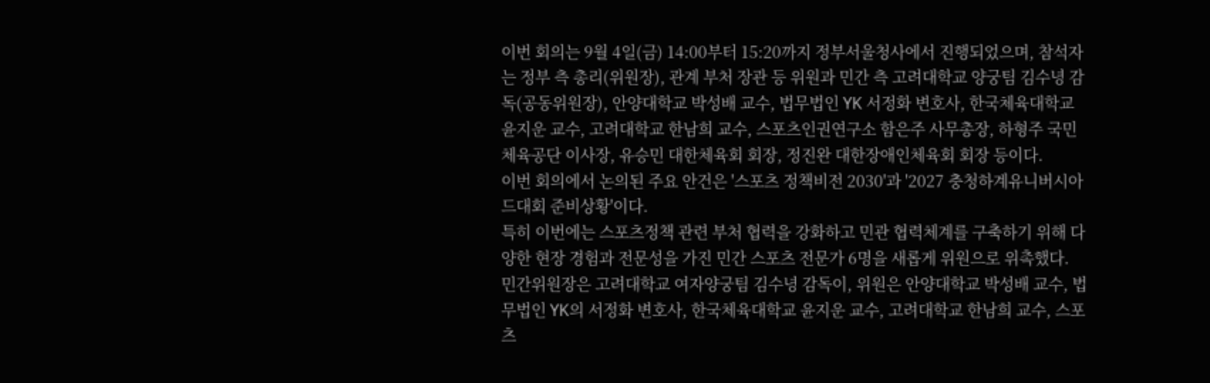이번 회의는 9월 4일(금) 14:00부터 15:20까지 정부서울청사에서 진행되었으며, 참석자는 정부 측 총리(위원장), 관계 부처 장관 등 위원과 민간 측 고려대학교 양궁팀 김수녕 감독(공동위원장), 안양대학교 박성배 교수, 법무법인 YK 서정화 변호사, 한국체육대학교 윤지운 교수, 고려대학교 한남희 교수, 스포츠인권연구소 함은주 사무총장, 하형주 국민체육공단 이사장, 유승민 대한체육회 회장, 정진완 대한장애인체육회 회장 등이다.
이번 회의에서 논의된 주요 안건은 '스포츠 정책비전 2030'과 '2027 충청하계유니버시아드대회 준비상황'이다.
특히 이번에는 스포츠정책 관련 부처 협력을 강화하고 민관 협력체계를 구축하기 위해 다양한 현장 경험과 전문성을 가진 민간 스포츠 전문가 6명을 새롭게 위원으로 위촉했다.
민간위원장은 고려대학교 여자양궁팀 김수녕 감독이, 위원은 안양대학교 박성배 교수, 법무법인 YK의 서정화 변호사, 한국체육대학교 윤지운 교수, 고려대학교 한남희 교수, 스포츠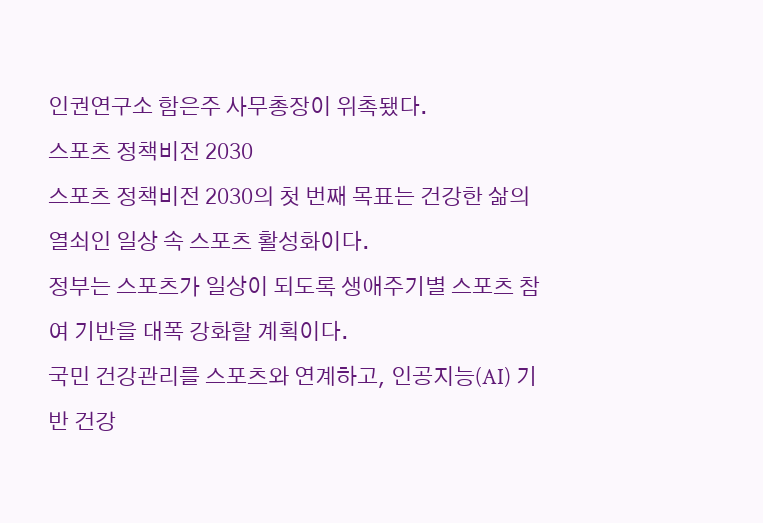인권연구소 함은주 사무총장이 위촉됐다.
스포츠 정책비전 2030
스포츠 정책비전 2030의 첫 번째 목표는 건강한 삶의 열쇠인 일상 속 스포츠 활성화이다.
정부는 스포츠가 일상이 되도록 생애주기별 스포츠 참여 기반을 대폭 강화할 계획이다.
국민 건강관리를 스포츠와 연계하고, 인공지능(AI) 기반 건강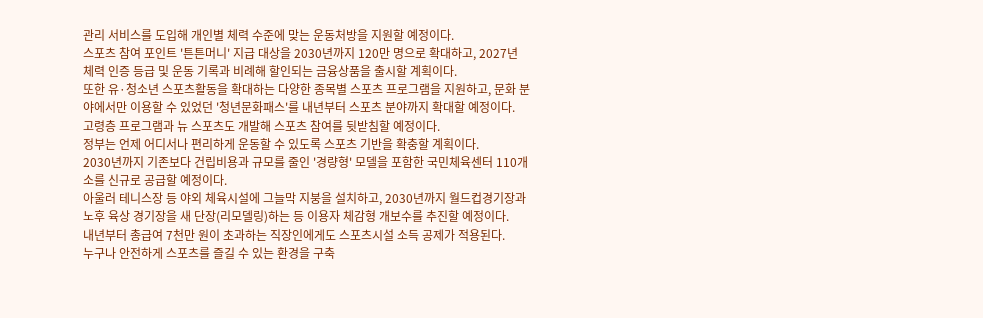관리 서비스를 도입해 개인별 체력 수준에 맞는 운동처방을 지원할 예정이다.
스포츠 참여 포인트 '튼튼머니' 지급 대상을 2030년까지 120만 명으로 확대하고, 2027년 체력 인증 등급 및 운동 기록과 비례해 할인되는 금융상품을 출시할 계획이다.
또한 유·청소년 스포츠활동을 확대하는 다양한 종목별 스포츠 프로그램을 지원하고, 문화 분야에서만 이용할 수 있었던 '청년문화패스'를 내년부터 스포츠 분야까지 확대할 예정이다.
고령층 프로그램과 뉴 스포츠도 개발해 스포츠 참여를 뒷받침할 예정이다.
정부는 언제 어디서나 편리하게 운동할 수 있도록 스포츠 기반을 확충할 계획이다.
2030년까지 기존보다 건립비용과 규모를 줄인 '경량형' 모델을 포함한 국민체육센터 110개소를 신규로 공급할 예정이다.
아울러 테니스장 등 야외 체육시설에 그늘막 지붕을 설치하고, 2030년까지 월드컵경기장과 노후 육상 경기장을 새 단장(리모델링)하는 등 이용자 체감형 개보수를 추진할 예정이다.
내년부터 총급여 7천만 원이 초과하는 직장인에게도 스포츠시설 소득 공제가 적용된다.
누구나 안전하게 스포츠를 즐길 수 있는 환경을 구축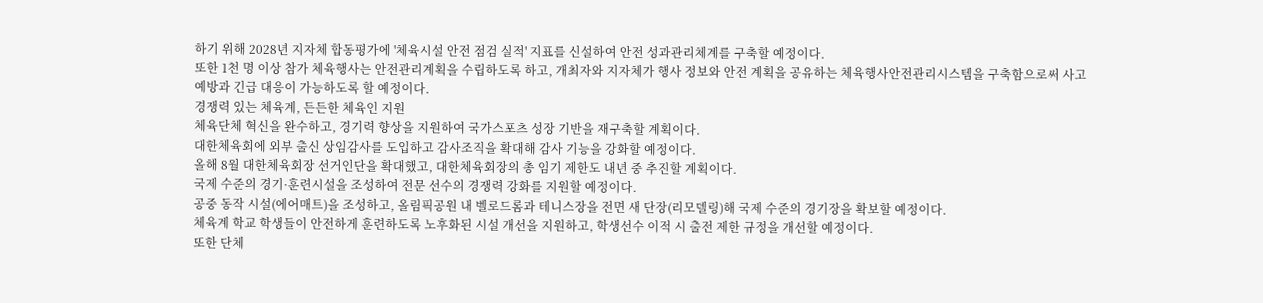하기 위해 2028년 지자체 합동평가에 '체육시설 안전 점검 실적' 지표를 신설하여 안전 성과관리체계를 구축할 예정이다.
또한 1천 명 이상 참가 체육행사는 안전관리계획을 수립하도록 하고, 개최자와 지자체가 행사 정보와 안전 계획을 공유하는 체육행사안전관리시스템을 구축함으로써 사고 예방과 긴급 대응이 가능하도록 할 예정이다.
경쟁력 있는 체육계, 든든한 체육인 지원
체육단체 혁신을 완수하고, 경기력 향상을 지원하여 국가스포츠 성장 기반을 재구축할 계획이다.
대한체육회에 외부 출신 상임감사를 도입하고 감사조직을 확대해 감사 기능을 강화할 예정이다.
올해 8월 대한체육회장 선거인단을 확대했고, 대한체육회장의 총 임기 제한도 내년 중 추진할 계획이다.
국제 수준의 경기·훈련시설을 조성하여 전문 선수의 경쟁력 강화를 지원할 예정이다.
공중 동작 시설(에어매트)을 조성하고, 올림픽공원 내 벨로드롬과 테니스장을 전면 새 단장(리모델링)해 국제 수준의 경기장을 확보할 예정이다.
체육계 학교 학생들이 안전하게 훈련하도록 노후화된 시설 개선을 지원하고, 학생선수 이적 시 출전 제한 규정을 개선할 예정이다.
또한 단체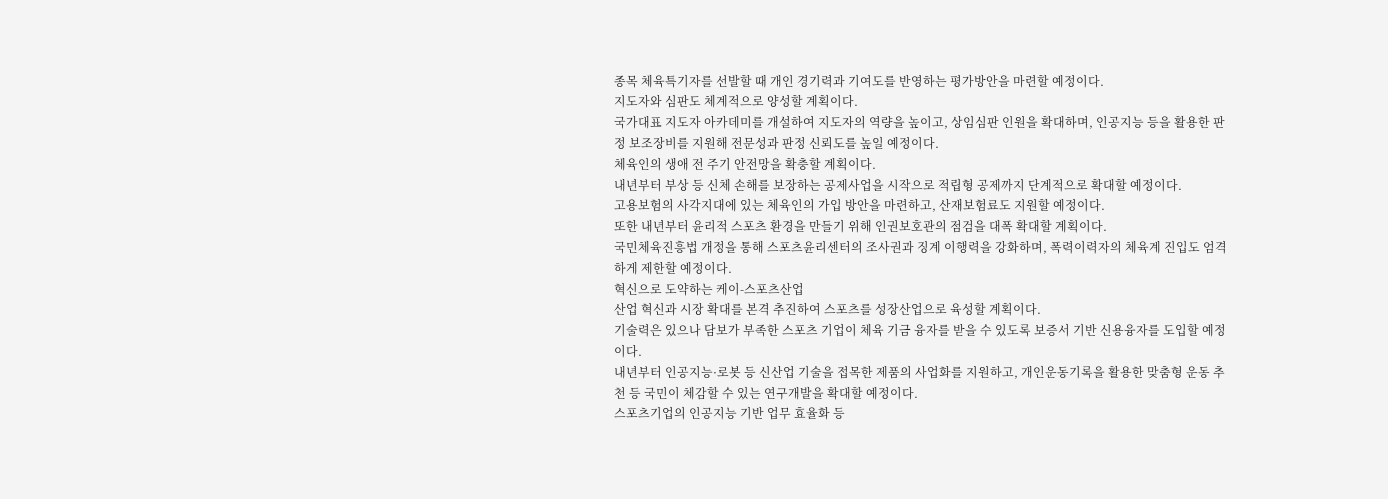종목 체육특기자를 선발할 때 개인 경기력과 기여도를 반영하는 평가방안을 마련할 예정이다.
지도자와 심판도 체계적으로 양성할 계획이다.
국가대표 지도자 아카데미를 개설하여 지도자의 역량을 높이고, 상임심판 인원을 확대하며, 인공지능 등을 활용한 판정 보조장비를 지원해 전문성과 판정 신뢰도를 높일 예정이다.
체육인의 생애 전 주기 안전망을 확충할 계획이다.
내년부터 부상 등 신체 손해를 보장하는 공제사업을 시작으로 적립형 공제까지 단계적으로 확대할 예정이다.
고용보험의 사각지대에 있는 체육인의 가입 방안을 마련하고, 산재보험료도 지원할 예정이다.
또한 내년부터 윤리적 스포츠 환경을 만들기 위해 인권보호관의 점검을 대폭 확대할 계획이다.
국민체육진흥법 개정을 통해 스포츠윤리센터의 조사권과 징계 이행력을 강화하며, 폭력이력자의 체육계 진입도 엄격하게 제한할 예정이다.
혁신으로 도약하는 케이-스포츠산업
산업 혁신과 시장 확대를 본격 추진하여 스포츠를 성장산업으로 육성할 계획이다.
기술력은 있으나 담보가 부족한 스포츠 기업이 체육 기금 융자를 받을 수 있도록 보증서 기반 신용융자를 도입할 예정이다.
내년부터 인공지능·로봇 등 신산업 기술을 접목한 제품의 사업화를 지원하고, 개인운동기록을 활용한 맞춤형 운동 추천 등 국민이 체감할 수 있는 연구개발을 확대할 예정이다.
스포츠기업의 인공지능 기반 업무 효율화 등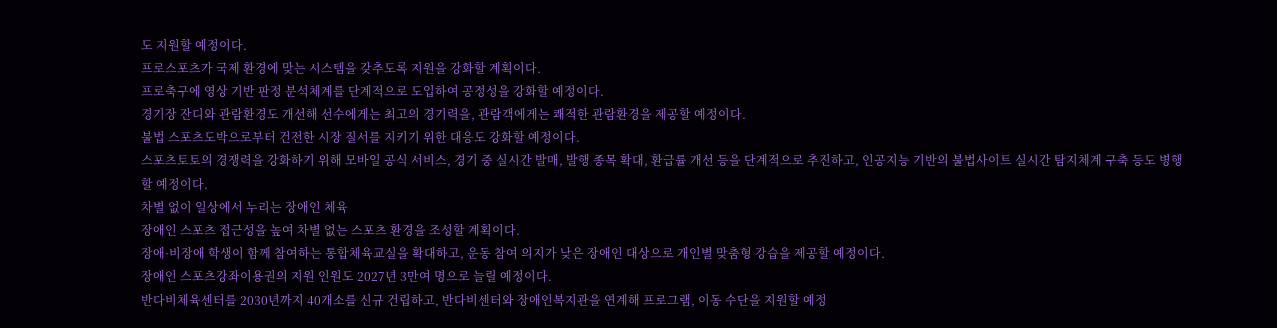도 지원할 예정이다.
프로스포츠가 국제 환경에 맞는 시스템을 갖추도록 지원을 강화할 계획이다.
프로축구에 영상 기반 판정 분석체계를 단계적으로 도입하여 공정성을 강화할 예정이다.
경기장 잔디와 관람환경도 개선해 선수에게는 최고의 경기력을, 관람객에게는 쾌적한 관람환경을 제공할 예정이다.
불법 스포츠도박으로부터 건전한 시장 질서를 지키기 위한 대응도 강화할 예정이다.
스포츠토토의 경쟁력을 강화하기 위해 모바일 공식 서비스, 경기 중 실시간 발매, 발행 종목 확대, 환급률 개선 등을 단계적으로 추진하고, 인공지능 기반의 불법사이트 실시간 탐지체계 구축 등도 병행할 예정이다.
차별 없이 일상에서 누리는 장애인 체육
장애인 스포츠 접근성을 높여 차별 없는 스포츠 환경을 조성할 계획이다.
장애·비장애 학생이 함께 참여하는 통합체육교실을 확대하고, 운동 참여 의지가 낮은 장애인 대상으로 개인별 맞춤형 강습을 제공할 예정이다.
장애인 스포츠강좌이용권의 지원 인원도 2027년 3만여 명으로 늘릴 예정이다.
반다비체육센터를 2030년까지 40개소를 신규 건립하고, 반다비센터와 장애인복지관을 연계해 프로그램, 이동 수단을 지원할 예정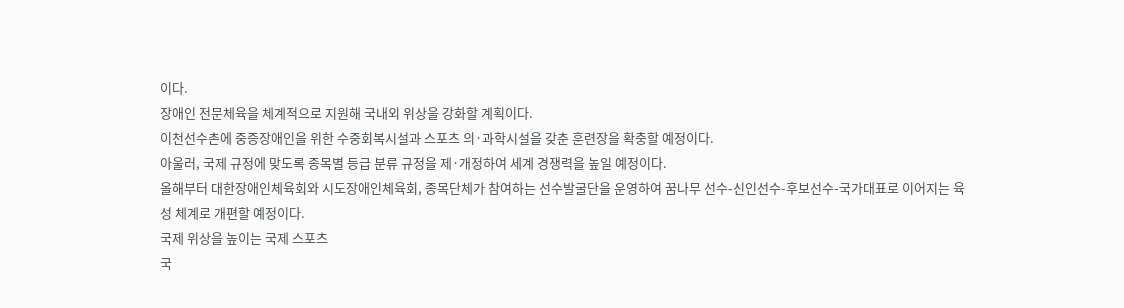이다.
장애인 전문체육을 체계적으로 지원해 국내외 위상을 강화할 계획이다.
이천선수촌에 중증장애인을 위한 수중회복시설과 스포츠 의·과학시설을 갖춘 훈련장을 확충할 예정이다.
아울러, 국제 규정에 맞도록 종목별 등급 분류 규정을 제·개정하여 세계 경쟁력을 높일 예정이다.
올해부터 대한장애인체육회와 시도장애인체육회, 종목단체가 참여하는 선수발굴단을 운영하여 꿈나무 선수-신인선수-후보선수-국가대표로 이어지는 육성 체계로 개편할 예정이다.
국제 위상을 높이는 국제 스포츠
국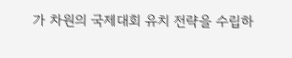가 차원의 국제대회 유치 전략을 수립하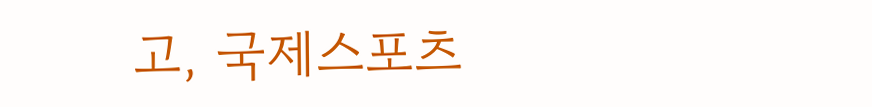고, 국제스포츠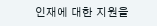인재에 대한 지원을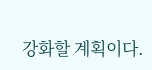강화할 계획이다.